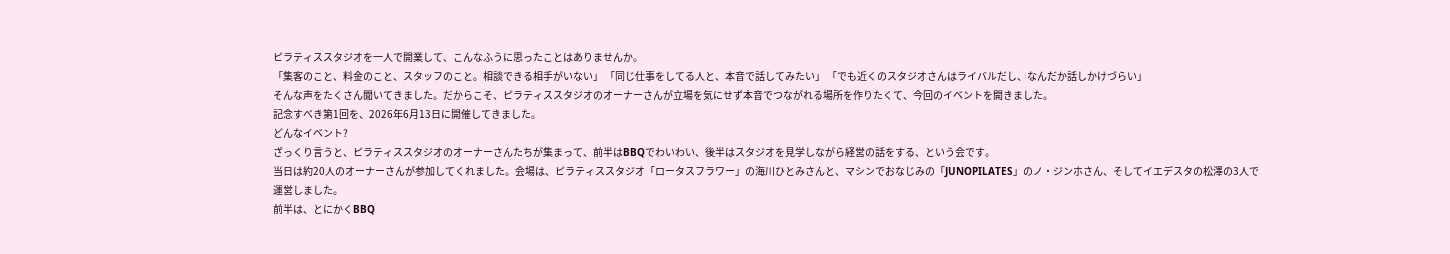ピラティススタジオを一人で開業して、こんなふうに思ったことはありませんか。
「集客のこと、料金のこと、スタッフのこと。相談できる相手がいない」 「同じ仕事をしてる人と、本音で話してみたい」 「でも近くのスタジオさんはライバルだし、なんだか話しかけづらい」
そんな声をたくさん聞いてきました。だからこそ、ピラティススタジオのオーナーさんが立場を気にせず本音でつながれる場所を作りたくて、今回のイベントを開きました。
記念すべき第1回を、2026年6月13日に開催してきました。
どんなイベント?
ざっくり言うと、ピラティススタジオのオーナーさんたちが集まって、前半はBBQでわいわい、後半はスタジオを見学しながら経営の話をする、という会です。
当日は約20人のオーナーさんが参加してくれました。会場は、ピラティススタジオ「ロータスフラワー」の海川ひとみさんと、マシンでおなじみの「JUNOPILATES」のノ・ジンホさん、そしてイエデスタの松澤の3人で運営しました。
前半は、とにかくBBQ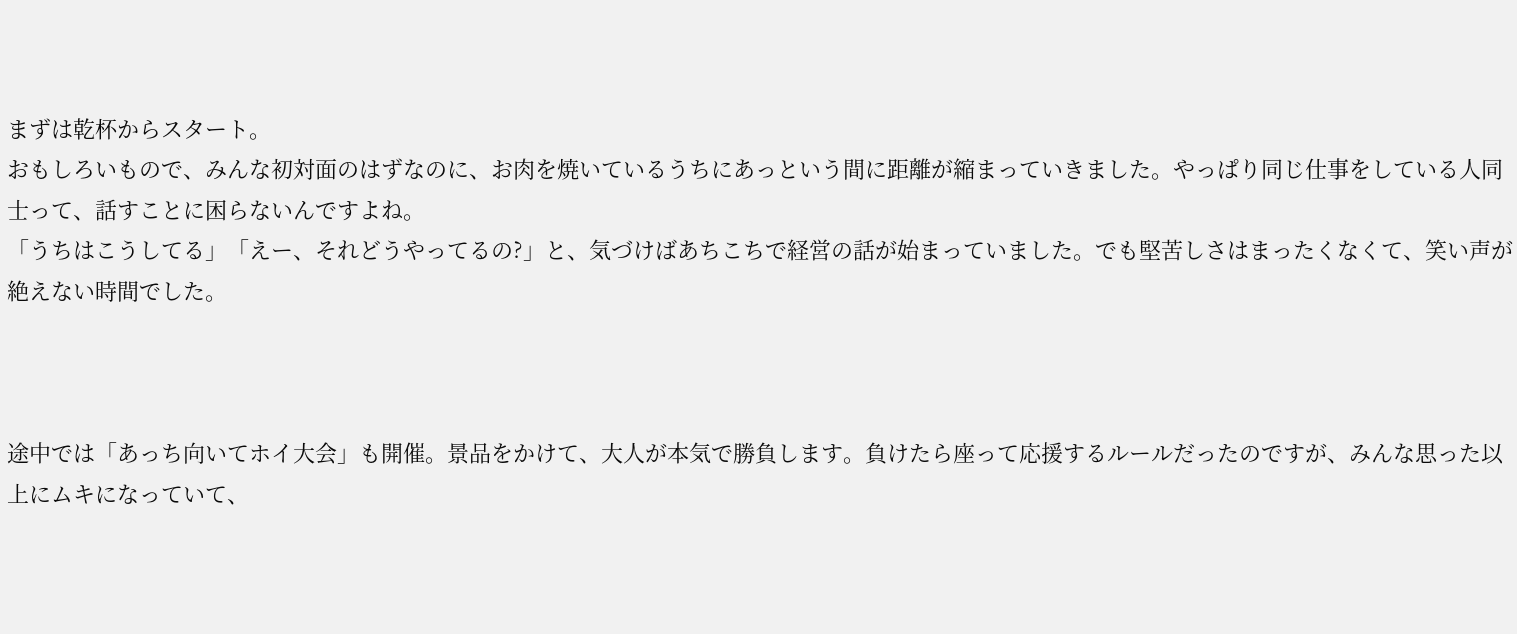まずは乾杯からスタート。
おもしろいもので、みんな初対面のはずなのに、お肉を焼いているうちにあっという間に距離が縮まっていきました。やっぱり同じ仕事をしている人同士って、話すことに困らないんですよね。
「うちはこうしてる」「えー、それどうやってるの?」と、気づけばあちこちで経営の話が始まっていました。でも堅苦しさはまったくなくて、笑い声が絶えない時間でした。



途中では「あっち向いてホイ大会」も開催。景品をかけて、大人が本気で勝負します。負けたら座って応援するルールだったのですが、みんな思った以上にムキになっていて、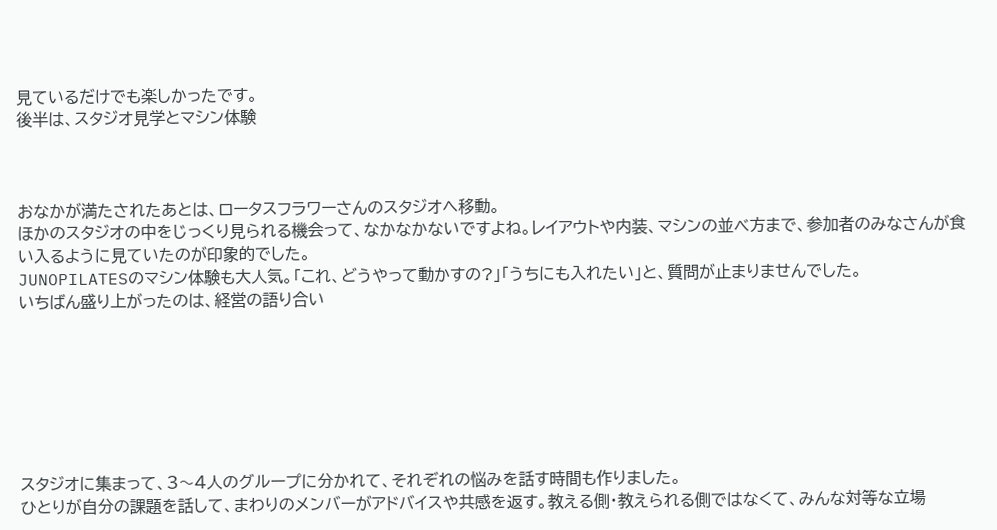見ているだけでも楽しかったです。
後半は、スタジオ見学とマシン体験



おなかが満たされたあとは、ロータスフラワーさんのスタジオへ移動。
ほかのスタジオの中をじっくり見られる機会って、なかなかないですよね。レイアウトや内装、マシンの並べ方まで、参加者のみなさんが食い入るように見ていたのが印象的でした。
JUNOPILATESのマシン体験も大人気。「これ、どうやって動かすの?」「うちにも入れたい」と、質問が止まりませんでした。
いちばん盛り上がったのは、経営の語り合い







スタジオに集まって、3〜4人のグループに分かれて、それぞれの悩みを話す時間も作りました。
ひとりが自分の課題を話して、まわりのメンバーがアドバイスや共感を返す。教える側・教えられる側ではなくて、みんな対等な立場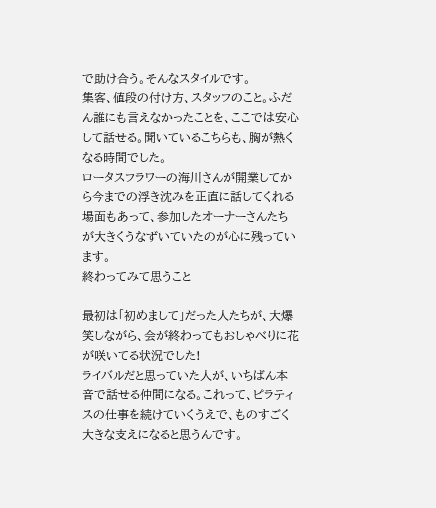で助け合う。そんなスタイルです。
集客、値段の付け方、スタッフのこと。ふだん誰にも言えなかったことを、ここでは安心して話せる。聞いているこちらも、胸が熱くなる時間でした。
ロータスフラワーの海川さんが開業してから今までの浮き沈みを正直に話してくれる場面もあって、参加したオーナーさんたちが大きくうなずいていたのが心に残っています。
終わってみて思うこと

最初は「初めまして」だった人たちが、大爆笑しながら、会が終わってもおしゃべりに花が咲いてる状況でした!
ライバルだと思っていた人が、いちばん本音で話せる仲間になる。これって、ピラティスの仕事を続けていくうえで、ものすごく大きな支えになると思うんです。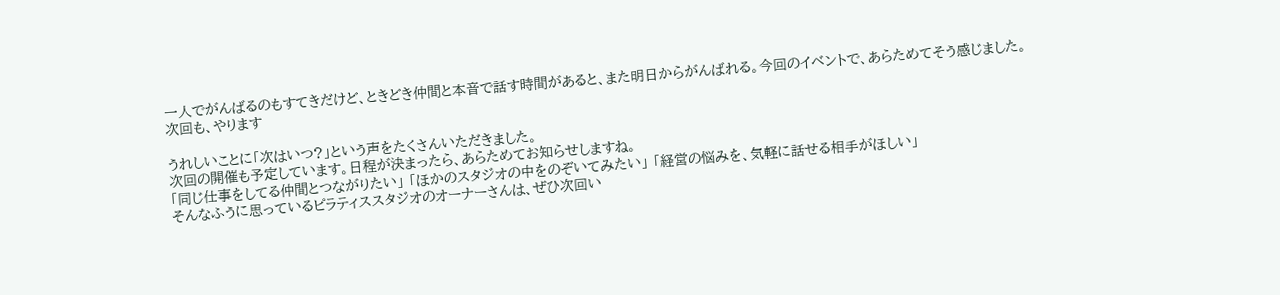一人でがんばるのもすてきだけど、ときどき仲間と本音で話す時間があると、また明日からがんばれる。今回のイベントで、あらためてそう感じました。
次回も、やります

うれしいことに「次はいつ?」という声をたくさんいただきました。
次回の開催も予定しています。日程が決まったら、あらためてお知らせしますね。
「同じ仕事をしてる仲間とつながりたい」 「ほかのスタジオの中をのぞいてみたい」 「経営の悩みを、気軽に話せる相手がほしい」
そんなふうに思っているピラティススタジオのオーナーさんは、ぜひ次回い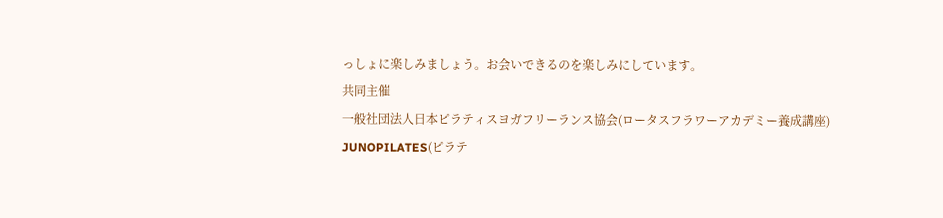っしょに楽しみましょう。お会いできるのを楽しみにしています。
共同主催
一般社団法人日本ピラティスヨガフリーランス協会(ロータスフラワーアカデミー養成講座)
JUNOPILATES(ピラテ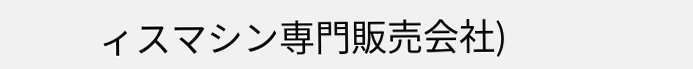ィスマシン専門販売会社)